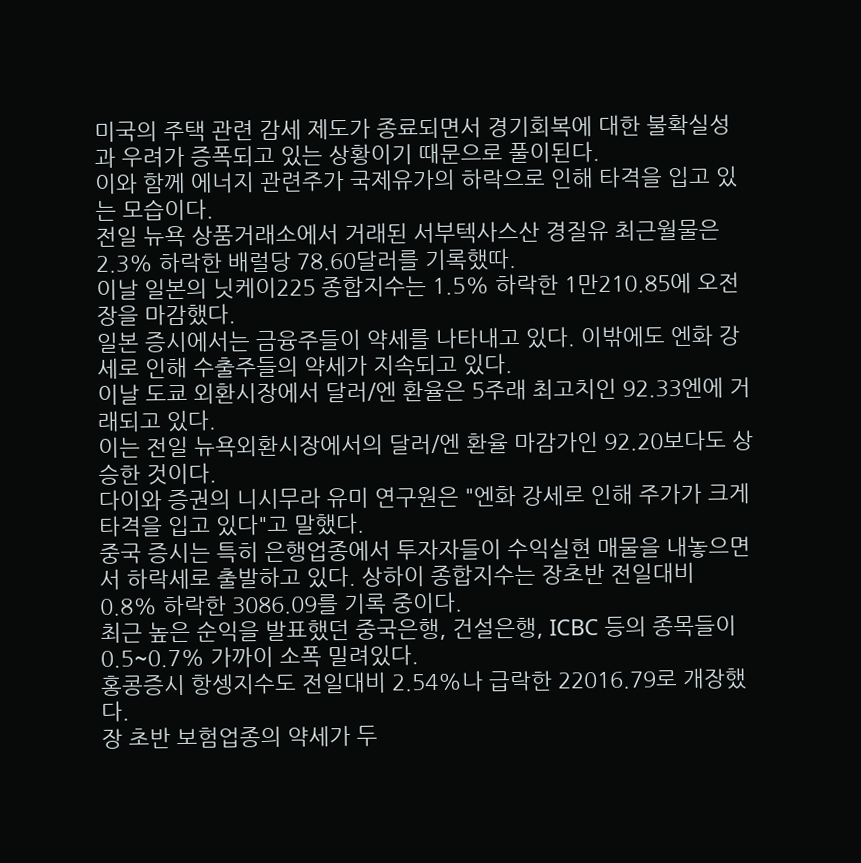미국의 주택 관련 감세 제도가 종료되면서 경기회복에 대한 불확실성과 우려가 증폭되고 있는 상황이기 때문으로 풀이된다.
이와 함께 에너지 관련주가 국제유가의 하락으로 인해 타격을 입고 있는 모습이다.
전일 뉴욕 상품거래소에서 거래된 서부텍사스산 경질유 최근월물은 2.3% 하락한 배럴당 78.60달러를 기록했따.
이날 일본의 닛케이225 종합지수는 1.5% 하락한 1만210.85에 오전장을 마감했다.
일본 증시에서는 금융주들이 약세를 나타내고 있다. 이밖에도 엔화 강세로 인해 수출주들의 약세가 지속되고 있다.
이날 도쿄 외환시장에서 달러/엔 환율은 5주래 최고치인 92.33엔에 거래되고 있다.
이는 전일 뉴욕외환시장에서의 달러/엔 환율 마감가인 92.20보다도 상승한 것이다.
다이와 증권의 니시무라 유미 연구원은 "엔화 강세로 인해 주가가 크게 타격을 입고 있다"고 말했다.
중국 증시는 특히 은행업종에서 투자자들이 수익실현 매물을 내놓으면서 하락세로 출발하고 있다. 상하이 종합지수는 장초반 전일대비 0.8% 하락한 3086.09를 기록 중이다.
최근 높은 순익을 발표했던 중국은행, 건설은행, ICBC 등의 종목들이 0.5~0.7% 가까이 소폭 밀려있다.
홍콩증시 항셍지수도 전일대비 2.54%나 급락한 22016.79로 개장했다.
장 초반 보험업종의 약세가 두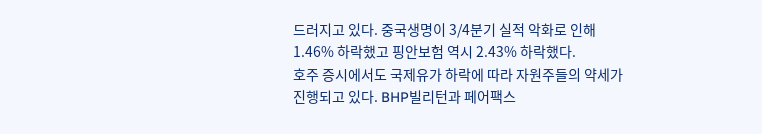드러지고 있다. 중국생명이 3/4분기 실적 악화로 인해 1.46% 하락했고 핑안보험 역시 2.43% 하락했다.
호주 증시에서도 국제유가 하락에 따라 자원주들의 약세가 진행되고 있다. BHP빌리턴과 페어팩스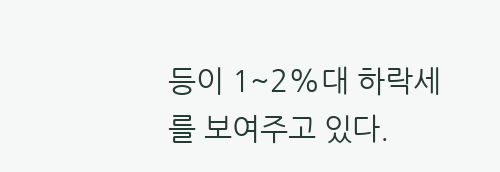등이 1~2%대 하락세를 보여주고 있다.